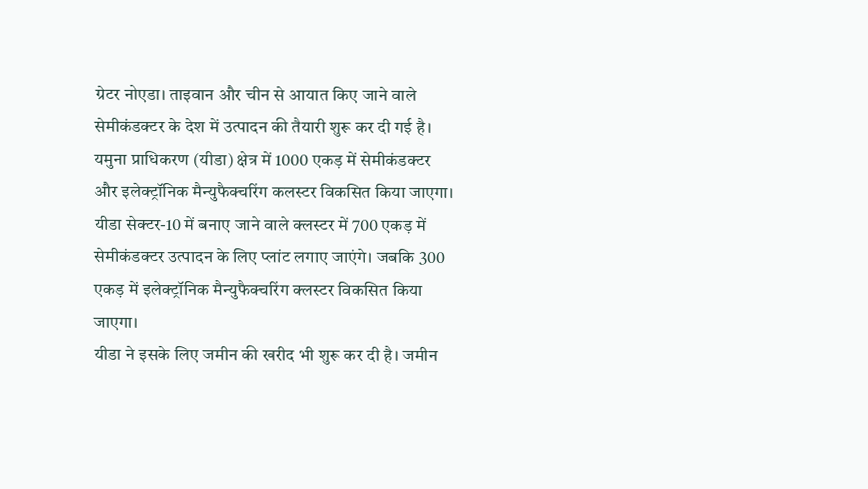ग्रेटर नोएडा। ताइवान और चीन से आयात किए जाने वाले सेमीकंडक्टर के देश में उत्पादन की तैयारी शुरू कर दी गई है। यमुना प्राधिकरण (यीडा) क्षेत्र में 1000 एकड़ में सेमीकंडक्टर और इलेक्ट्रॉनिक मैन्युफैक्चरिंग कलस्टर विकसित किया जाएगा। यीडा सेक्टर-10 में बनाए जाने वाले क्लस्टर में 700 एकड़ में सेमीकंडक्टर उत्पादन के लिए प्लांट लगाए जाएंगे। जबकि 300 एकड़ में इलेक्ट्रॉनिक मैन्युफैक्चरिंग क्लस्टर विकसित किया जाएगा।
यीडा ने इसके लिए जमीन की खरीद भी शुरू कर दी है। जमीन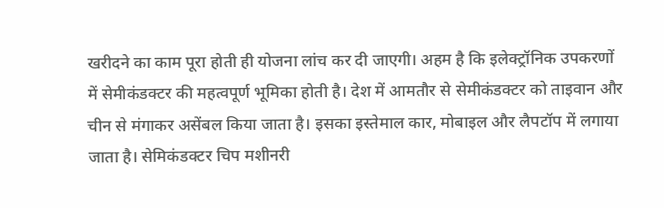खरीदने का काम पूरा होती ही योजना लांच कर दी जाएगी। अहम है कि इलेक्ट्रॉनिक उपकरणों में सेमीकंडक्टर की महत्वपूर्ण भूमिका होती है। देश में आमतौर से सेमीकंडक्टर को ताइवान और चीन से मंगाकर असेंबल किया जाता है। इसका इस्तेमाल कार, मोबाइल और लैपटॉप में लगाया जाता है। सेमिकंडक्टर चिप मशीनरी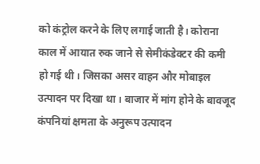को कंट्रोल करने के लिए लगाई जाती है। कोराना काल में आयात रुक जाने से सेमीकंडेक्टर की कमी हो गई थी। जिसका असर वाहन और मोबाइल उत्पादन पर दिखा था। बाजार में मांग होने के बावजूद कंपनियां क्षमता के अनुरूप उत्पादन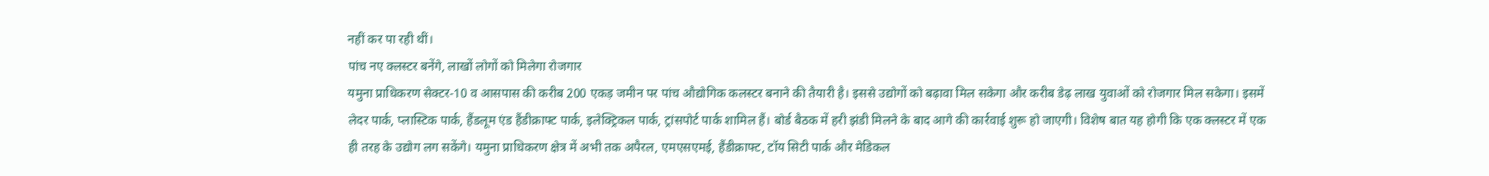नहीं कर पा रही थीं।
पांच नए क्लस्टर बनेंगे, लाखों लोगों को मिलेगा रोजगार
यमुना प्राधिकरण सेक्टर-10 व आसपास की करीब 200 एकड़ जमीन पर पांच औद्योगिक कलस्टर बनाने की तैयारी है। इससे उद्योगों को बढ़ावा मिल सकेगा और करीब डेढ़ लाख युवाओं को रोजगार मिल सकेगा। इसमें लेदर पार्क, प्लास्टिक पार्क, हैंडलूम एंड हैंडीक्राफ्ट पार्क, इलेक्ट्रिकल पार्क, ट्रांसपोर्ट पार्क शामिल हैं। बोर्ड बैठक में हरी झंडी मिलने के बाद आगे की कार्रवाई शुरू हो जाएगी। विशेष बात यह होगी कि एक क्लस्टर में एक ही तरह के उद्योग लग सकेंगे। यमुना प्राधिकरण क्षेत्र में अभी तक अपैरल, एमएसएमई, हैंडीक्राफ्ट, टॉय सिटी पार्क और मेडिकल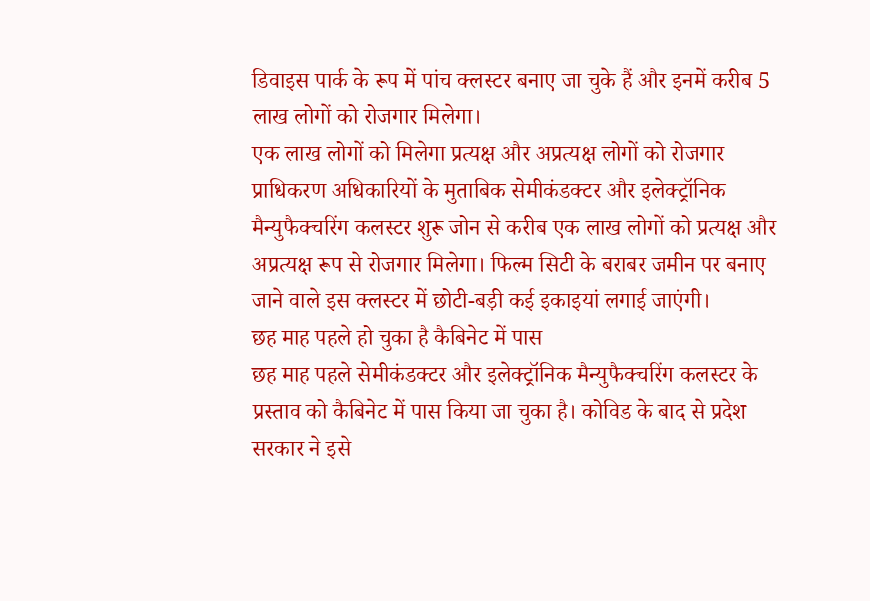डिवाइस पार्क के रूप में पांच क्लस्टर बनाए जा चुके हैं और इनमें करीब 5 लाख लोगों को रोजगार मिलेगा।
एक लाख लोगों को मिलेगा प्रत्यक्ष और अप्रत्यक्ष लोगों को रोजगार
प्राधिकरण अधिकारियों के मुताबिक सेमीकंडक्टर और इलेक्ट्रॉनिक मैन्युफैक्चरिंग कलस्टर शुरू जोन से करीब एक लाख लोगों को प्रत्यक्ष और अप्रत्यक्ष रूप से रोजगार मिलेगा। फिल्म सिटी के बराबर जमीन पर बनाए जाने वाले इस क्लस्टर में छोटी-बड़ी कई इकाइयां लगाई जाएंगी।
छह माह पहले हो चुका है कैबिनेट में पास
छह माह पहले सेमीकंडक्टर और इलेक्ट्रॉनिक मैन्युफैक्चरिंग कलस्टर के प्रस्ताव को कैबिनेट में पास किया जा चुका है। कोविड के बाद से प्रदेश सरकार ने इसे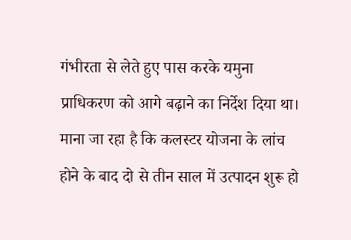गंभीरता से लेते हुए पास करके यमुना प्राधिकरण को आगे बढ़ाने का निर्देश दिया था। माना जा रहा है कि कलस्टर योजना के लांच होने के बाद दो से तीन साल में उत्पादन शुरू हो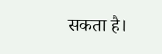सकता है।